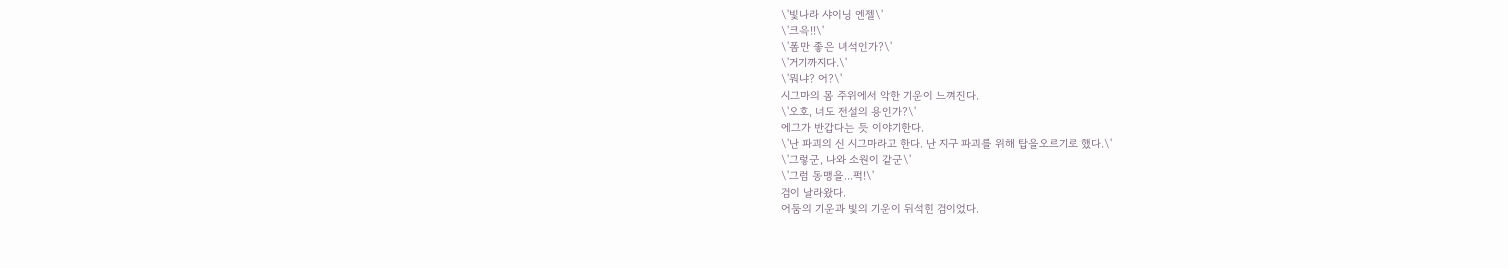\'빛나라 샤이닝 엔젤\'
\'크윽!!\'
\'폼만 좋은 녀석인가?\'
\'거기까지다.\'
\'뭐냐? 어?\'
시그마의 몸 주위에서 악한 기운이 느껴진다.
\'오호, 너도 전설의 용인가?\'
에그가 반갑다는 듯 이야기한다.
\'난 파괴의 신 시그마라고 한다. 난 지구 파괴를 위해 탑을오르기로 했다.\'
\'그렇군, 나와 소원이 같군\'
\'그럼 동맹을...퍽!\'
검이 날라왔다.
어둠의 기운과 빛의 기운이 뒤석힌 검이었다.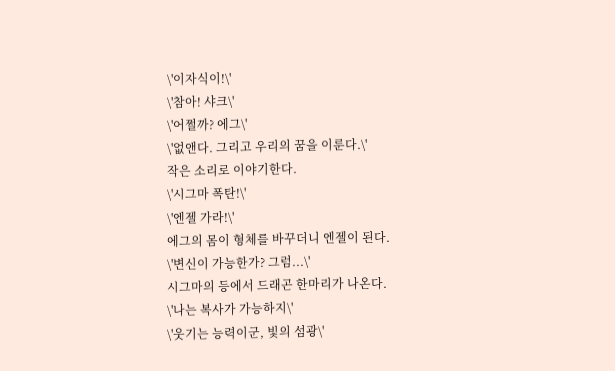\'이자식이!\'
\'참아! 샤크\'
\'어쩔까? 에그\'
\'없앤다. 그리고 우리의 꿈을 이룬다.\'
작은 소리로 이야기한다.
\'시그마 폭탄!\'
\'엔젤 가라!\'
에그의 몸이 형체를 바꾸더니 엔젤이 된다.
\'변신이 가능한가? 그럼...\'
시그마의 등에서 드래곤 한마리가 나온다.
\'나는 복사가 가능하지\'
\'웃기는 능력이군, 빛의 섬광\'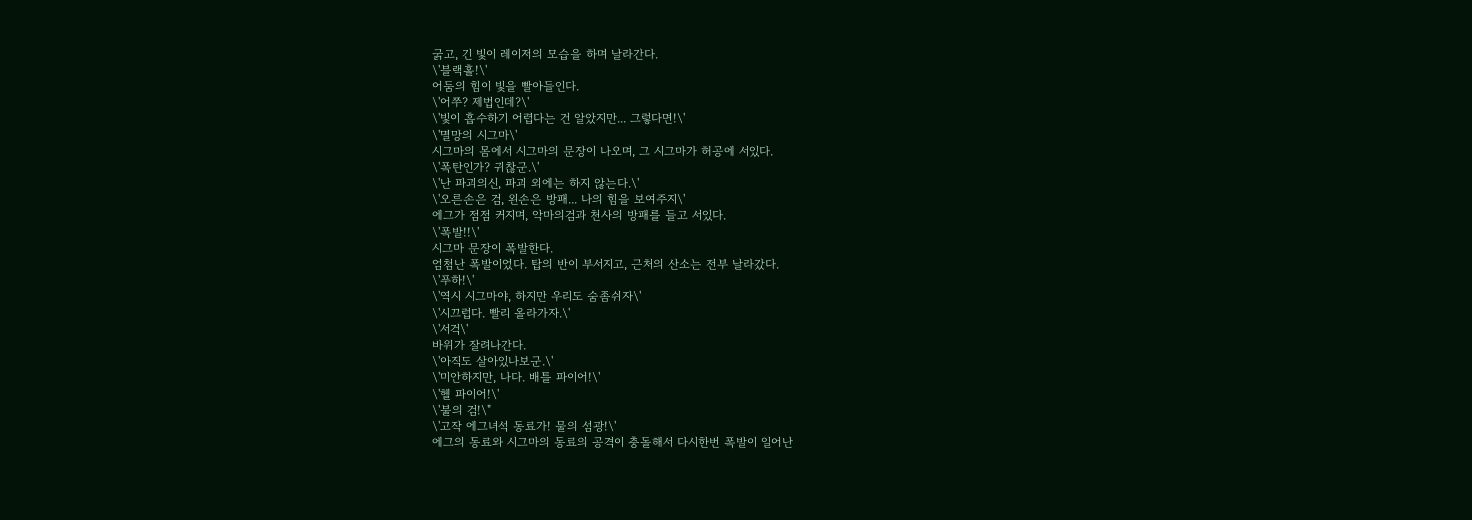굵고, 긴 빛이 레이저의 모습을 하며 날라간다.
\'블랙홀!\'
어둠의 힘이 빛을 빨아들인다.
\'어쭈? 제법인데?\'
\'빛이 흡수하기 어렵다는 건 알았지만... 그렇다면!\'
\'멸망의 시그마\'
시그마의 몸에서 시그마의 문장이 나오며, 그 시그마가 허공에 서있다.
\'폭탄인가? 귀찮군.\'
\'난 파괴의신, 파괴 외에는 하지 않는다.\'
\'오른손은 검, 왼손은 방패... 나의 힘을 보여주지\'
에그가 점점 커지며, 악마의검과 천사의 방패를 들고 서있다.
\'폭발!!\'
시그마 문장이 폭발한다.
엄첨난 폭발이었다. 탑의 반이 부서지고, 근처의 산소는 전부 날라갔다.
\'푸하!\'
\'역시 시그마야, 하지만 우리도 숨좀쉬자\'
\'시끄럽다. 빨리 올라가자.\'
\'서걱\'
바위가 잘려나간다.
\'아직도 살아있나보군.\'
\'미안하지만, 나다. 배틀 파이어!\'
\'헬 파이어!\'
\'불의 검!\"
\'고작 에그녀석 동료가! 물의 섬광!\'
에그의 동료와 시그마의 동료의 공격이 충돌해서 다시한번 폭발이 일어난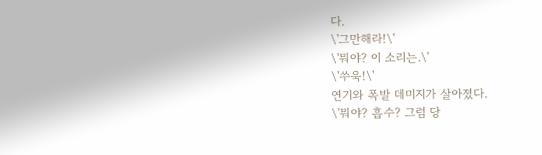다.
\'그만해라!\'
\'뭐야? 이 소리는.\'
\'쑤욱!\'
연기와 폭발 데미지가 살아졌다.
\'뭐야? 흡수? 그럼 당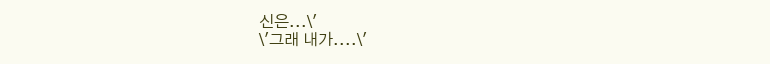신은...\'
\'그래 내가....\'